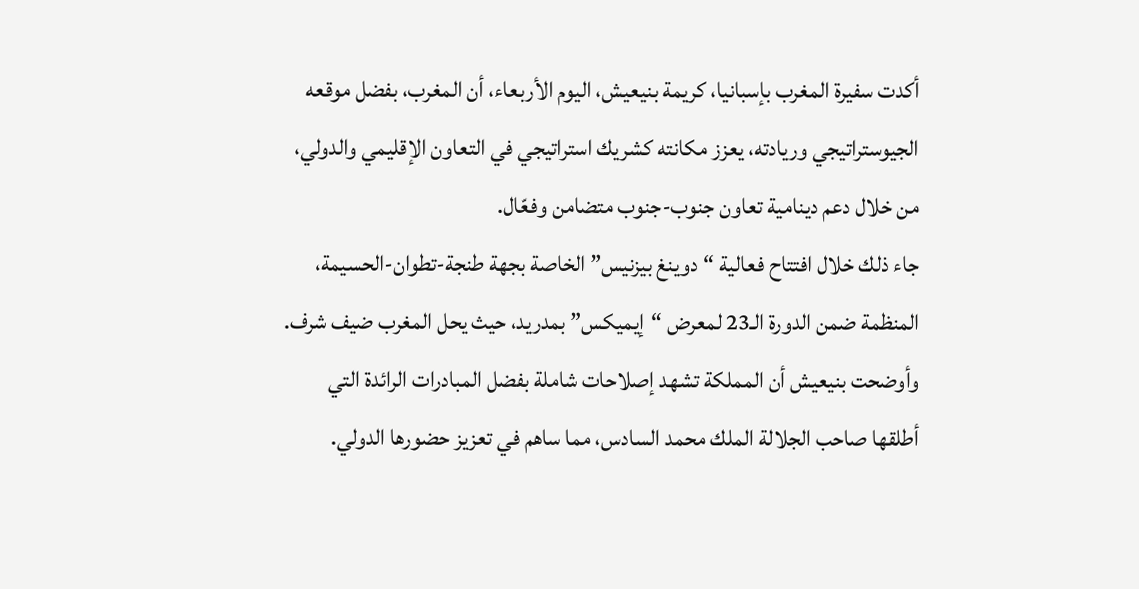أكدت سفيرة المغرب بإسبانيا، كريمة بنيعيش، اليوم الأربعاء، أن المغرب، بفضل موقعه الجيوستراتيجي وريادته، يعزز مكانته كشريك استراتيجي في التعاون الإقليمي والدولي، من خلال دعم دينامية تعاون جنوب-جنوب متضامن وفعّال.
جاء ذلك خلال افتتاح فعالية “دوينغ بيزنيس” الخاصة بجهة طنجة-تطوان-الحسيمة، المنظمة ضمن الدورة الـ23 لمعرض “إيميكس” بمدريد، حيث يحل المغرب ضيف شرف.
وأوضحت بنيعيش أن المملكة تشهد إصلاحات شاملة بفضل المبادرات الرائدة التي أطلقها صاحب الجلالة الملك محمد السادس، مما ساهم في تعزيز حضورها الدولي.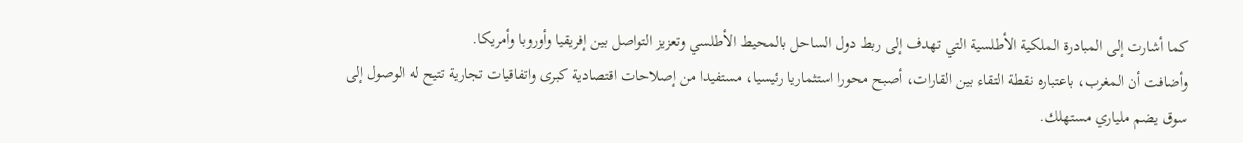كما أشارت إلى المبادرة الملكية الأطلسية التي تهدف إلى ربط دول الساحل بالمحيط الأطلسي وتعزيز التواصل بين إفريقيا وأوروبا وأمريكا.
وأضافت أن المغرب، باعتباره نقطة التقاء بين القارات، أصبح محورا استثماريا رئيسيا، مستفيدا من إصلاحات اقتصادية كبرى واتفاقيات تجارية تتيح له الوصول إلى سوق يضم ملياري مستهلك.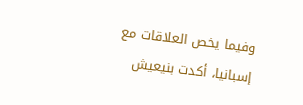وفيما يخص العلاقات مع إسبانيا، أكدت بنيعيش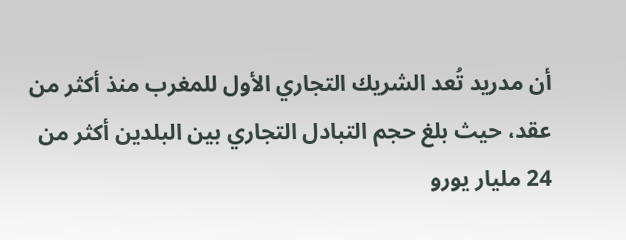أن مدريد تُعد الشريك التجاري الأول للمغرب منذ أكثر من عقد، حيث بلغ حجم التبادل التجاري بين البلدين أكثر من 24 مليار يورو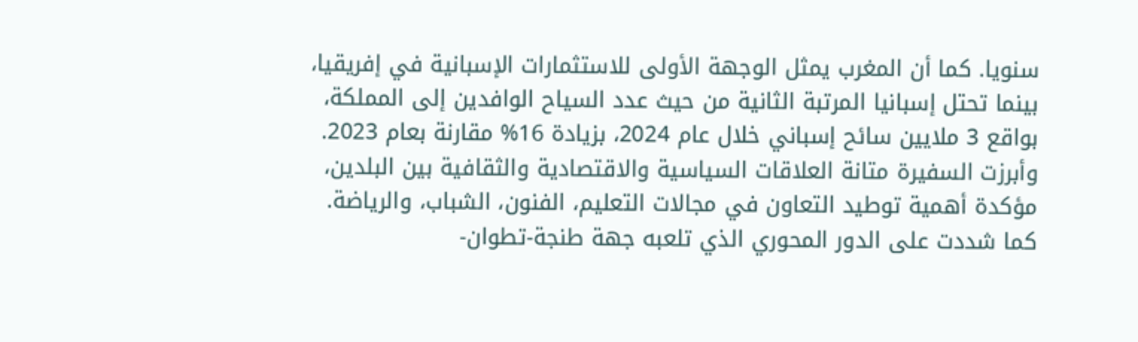سنويا. كما أن المغرب يمثل الوجهة الأولى للاستثمارات الإسبانية في إفريقيا، بينما تحتل إسبانيا المرتبة الثانية من حيث عدد السياح الوافدين إلى المملكة، بواقع 3 ملايين سائح إسباني خلال عام 2024، بزيادة 16% مقارنة بعام 2023.
وأبرزت السفيرة متانة العلاقات السياسية والاقتصادية والثقافية بين البلدين، مؤكدة أهمية توطيد التعاون في مجالات التعليم، الفنون، الشباب، والرياضة. كما شددت على الدور المحوري الذي تلعبه جهة طنجة-تطوان-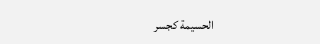الحسيمة كجسر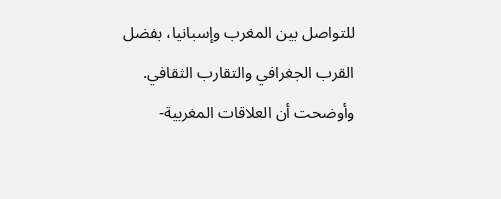للتواصل بين المغرب وإسبانيا، بفضل القرب الجغرافي والتقارب الثقافي.
وأوضحت أن العلاقات المغربية-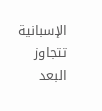الإسبانية تتجاوز البعد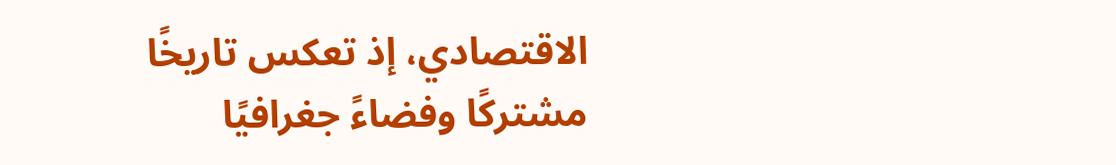الاقتصادي، إذ تعكس تاريخًا مشتركًا وفضاءً جغرافيًا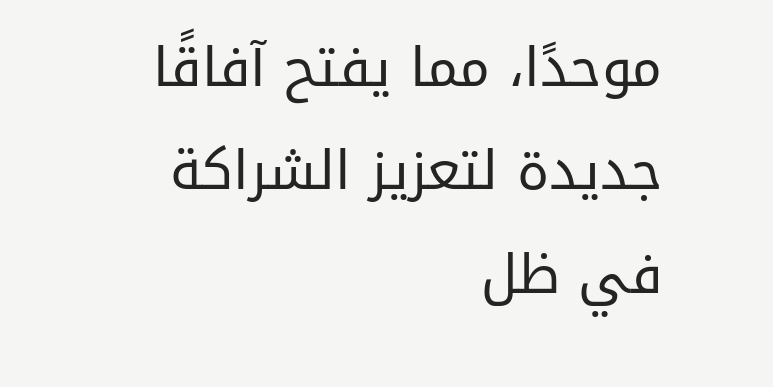موحدًا، مما يفتح آفاقًا جديدة لتعزيز الشراكة في ظل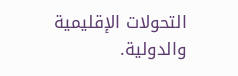التحولات الإقليمية والدولية.